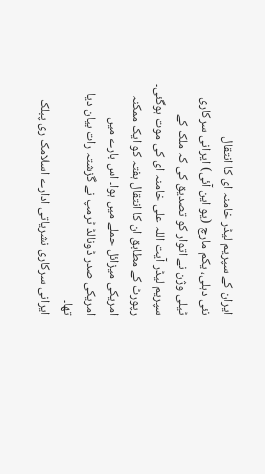ایران کے سپریم لیڈر خامنہ ای کا انتقال
نئی دہلی، یکم مارچ (یو این آئی) ایرانی سرکاری ٹیلی وژن نے اتوار کو تصدیق کی کہ ملک کے سپریم لیڈر آیت اللہ علی خامنہ ای کی موت ہوگئی۔
رپورٹ کے مطابق ان کا انتقال ہفتہ کو ایک ممکنہ امریکی میزائل حملے میں ہوا۔ اس بارے میں امریکی صدر ڈونالڈ ٹرمپ نے گزشتہ رات بیان دیا تھا۔
ایرانی سرکاری نشریاتی ادارے اسلامک ری پبلک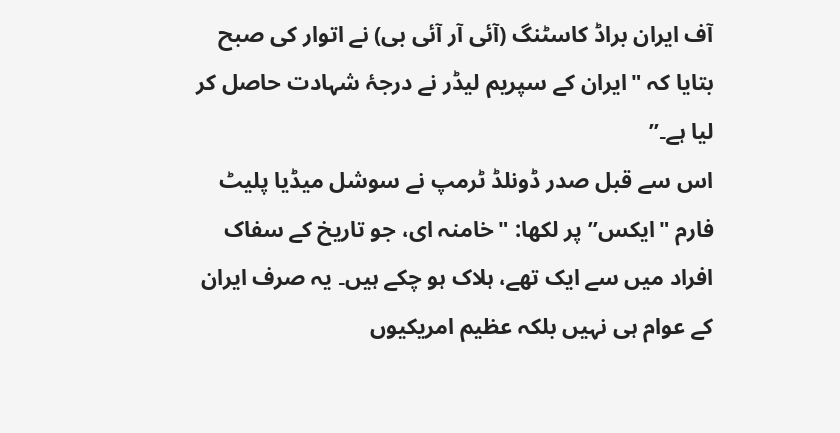آف ایران براڈ کاسٹنگ (آئی آر آئی بی) نے اتوار کی صبح بتایا کہ "ایران کے سپریم لیڈر نے درجۂ شہادت حاصل کر لیا ہے۔”
اس سے قبل صدر ڈونلڈ ٹرمپ نے سوشل میڈیا پلیٹ فارم "ایکس” پر لکھا: "خامنہ ای، جو تاریخ کے سفاک افراد میں سے ایک تھے، ہلاک ہو چکے ہیں۔ یہ صرف ایران کے عوام ہی نہیں بلکہ عظیم امریکیوں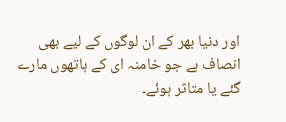اور دنیا بھر کے ان لوگوں کے لیے بھی انصاف ہے جو خامنہ ای کے ہاتھوں مارے گئے یا متاثر ہوئے۔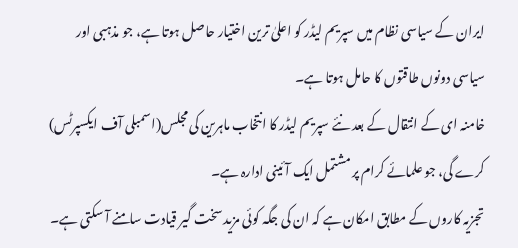ایران کے سیاسی نظام میں سپریم لیڈر کو اعلیٰ ترین اختیار حاصل ہوتا ہے، جو مذہبی اور سیاسی دونوں طاقتوں کا حامل ہوتا ہے۔
خامنہ ای کے انتقال کے بعد نئے سپریم لیڈر کا انتخاب ماہرین کی مجلس(اسمبلی آف ایکسپرٹس) کرے گی، جو علمائے کرام پر مشتمل ایک آئینی ادارہ ہے۔
تجزیہ کاروں کے مطابق امکان ہے کہ ان کی جگہ کوئی مزید سخت گیر قیادت سامنے آ سکتی ہے۔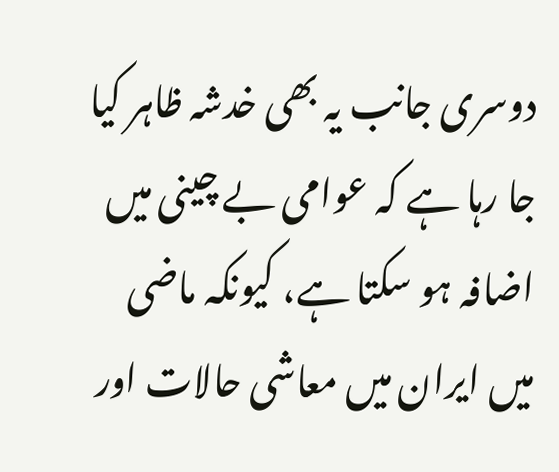دوسری جانب یہ بھی خدشہ ظاہر کیا جا رہا ہے کہ عوامی بے چینی میں اضافہ ہو سکتا ہے، کیونکہ ماضی میں ایران میں معاشی حالات اور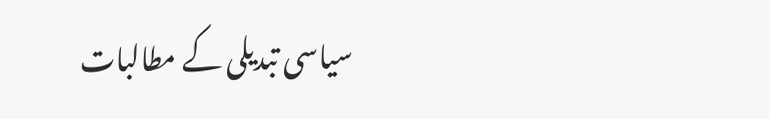سیاسی تبدیلی کے مطالبات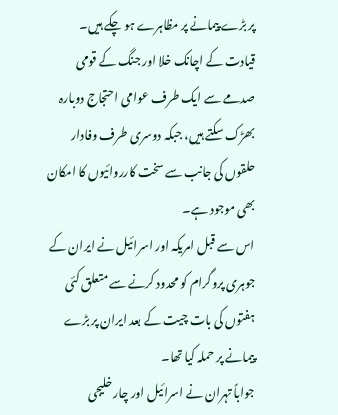پر بڑے پیمانے پر مظاہرے ہو چکے ہیں۔
قیادت کے اچانک خلا اور جنگ کے قومی صدمے سے ایک طرف عوامی احتجاج دوبارہ بھڑک سکتے ہیں، جبکہ دوسری طرف وفادار حلقوں کی جانب سے سخت کارروائیوں کا امکان بھی موجود ہے۔
اس سے قبل امریکہ اور اسرائیل نے ایران کے جوہری پروگرام کو محدود کرنے سے متعلق کئی ہفتوں کی بات چیت کے بعد ایران پر بڑے پیمانے پر حملہ کیا تھا۔
جواباً تہران نے اسرائیل اور چار خلیجی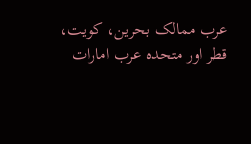عرب ممالک بحرین، کویت، قطر اور متحدہ عرب امارات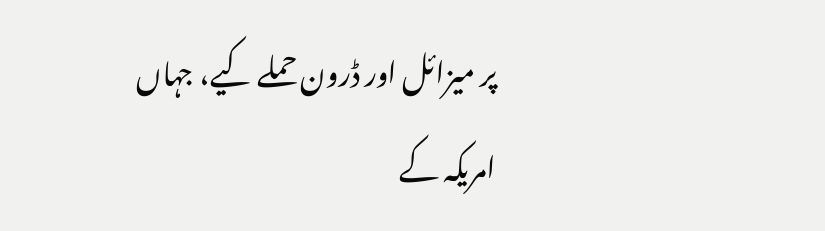پر میزائل اور ڈرون حملے کیے، جہاں امریکہ کے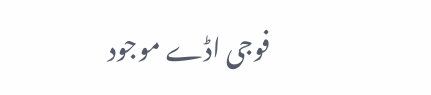فوجی اڈے موجود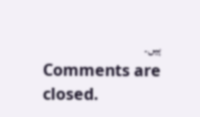ہیں۔
Comments are closed.